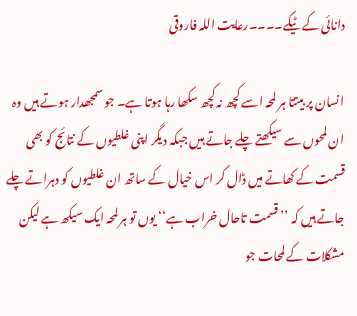دانائی کے ٹیکے۔۔۔۔رعایت اللہ فاروقی

انسان پر بیتتا ہر لمحہ اسے کچھ نہ کچھ سکھا رہا ہوتا ہے۔ جو سمجھدار ہوتے ہیں وہ ان لمحوں سے سیکھتے چلے جاتے ہیں جبکہ دیگر اپنی غلطیوں کے نتائج کو بھی قسمت کے کھاتے میں ڈال کر اس خیال کے ساتھ ان غلطیوں کو دہراتے چلے جاتے ہیں کہ ’’قسمت تاحال خراب ہے‘‘ یوں تو ہر لمحہ ایک سیکھ ہے لیکن مشکلات کے لمحات جو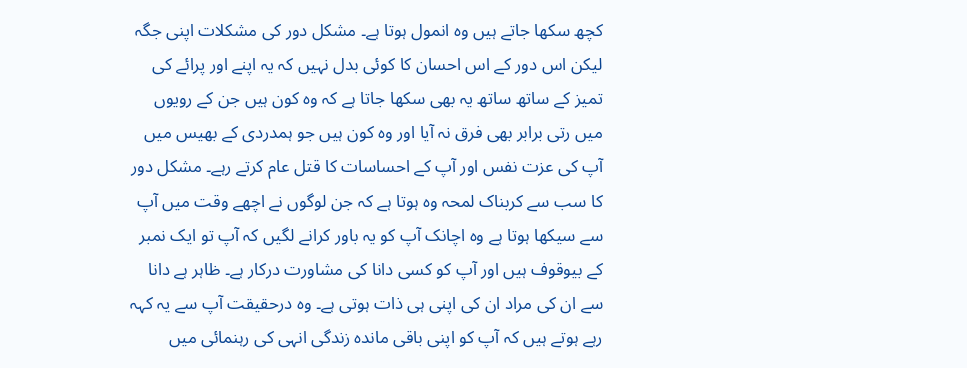کچھ سکھا جاتے ہیں وہ انمول ہوتا ہے۔ مشکل دور کی مشکلات اپنی جگہ لیکن اس دور کے اس احسان کا کوئی بدل نہیں کہ یہ اپنے اور پرائے کی تمیز کے ساتھ ساتھ یہ بھی سکھا جاتا ہے کہ وہ کون ہیں جن کے رویوں میں رتی برابر بھی فرق نہ آیا اور وہ کون ہیں جو ہمدردی کے بھیس میں آپ کی عزت نفس اور آپ کے احساسات کا قتل عام کرتے رہے۔ مشکل دور کا سب سے کربناک لمحہ وہ ہوتا ہے کہ جن لوگوں نے اچھے وقت میں آپ سے سیکھا ہوتا ہے وہ اچانک آپ کو یہ باور کرانے لگیں کہ آپ تو ایک نمبر کے بیوقوف ہیں اور آپ کو کسی دانا کی مشاورت درکار ہے۔ ظاہر ہے دانا سے ان کی مراد ان کی اپنی ہی ذات ہوتی ہے۔ وہ درحقیقت آپ سے یہ کہہ رہے ہوتے ہیں کہ آپ کو اپنی باقی ماندہ زندگی انہی کی رہنمائی میں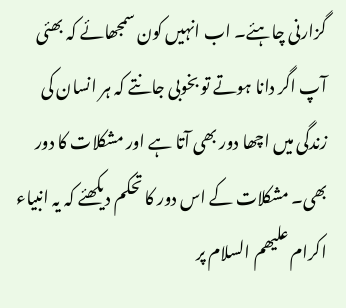گزارنی چاہئے۔ اب انہیں کون سمجھائے کہ بھئی آپ اگر دانا ہوتے تو بخوبی جانتے کہ ہر انسان کی زندگی میں اچھا دور بھی آتا ہے اور مشکلات کا دور بھی۔ مشکلات کے اس دور کا تحکم دیکھئے کہ یہ انبیاء اکرام علیھم السلام پر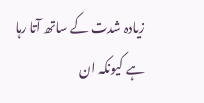زیادہ شدت کے ساتھ آتا رہا ہے کیونکہ ان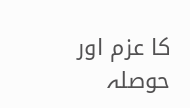کا عزم اور حوصلہ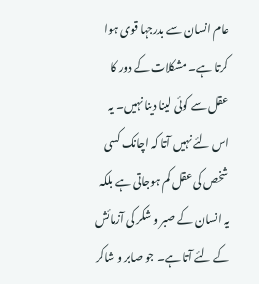عام انسان سے بدرجہا قوی ہوا کرتا ہے۔ مشکلات کے دور کا عقل سے کوئی لینا دینا نہیں۔ یہ اس لئے نہیں آتا کہ اچانک کسی شخص کی عقل کم ہوجاتی ہے بلکہ یہ انسان کے صبر و شکر کی آزمائش کے لئے آتا ہے۔ جو صابر و شاکر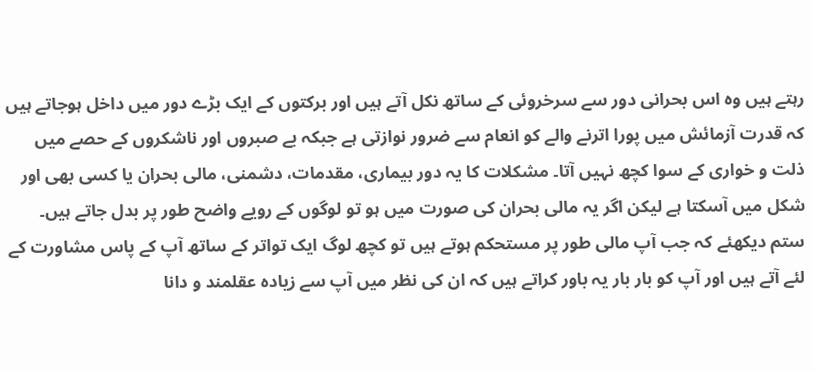رہتے ہیں وہ اس بحرانی دور سے سرخروئی کے ساتھ نکل آتے ہیں اور برکتوں کے ایک بڑے دور میں داخل ہوجاتے ہیں کہ قدرت آزمائش میں پورا اترنے والے کو انعام سے ضرور نوازتی ہے جبکہ بے صبروں اور ناشکروں کے حصے میں ذلت و خواری کے سوا کچھ نہیں آتا۔ مشکلات کا یہ دور بیماری، مقدمات، دشمنی، مالی بحران یا کسی بھی اور شکل میں آسکتا ہے لیکن اگر یہ مالی بحران کی صورت میں ہو تو لوگوں کے رویے واضح طور پر بدل جاتے ہیں۔ ستم دیکھئے کہ جب آپ مالی طور پر مستحکم ہوتے ہیں تو کچھ لوگ ایک تواتر کے ساتھ آپ کے پاس مشاورت کے لئے آتے ہیں اور آپ کو بار بار یہ باور کراتے ہیں کہ ان کی نظر میں آپ سے زیادہ عقلمند و دانا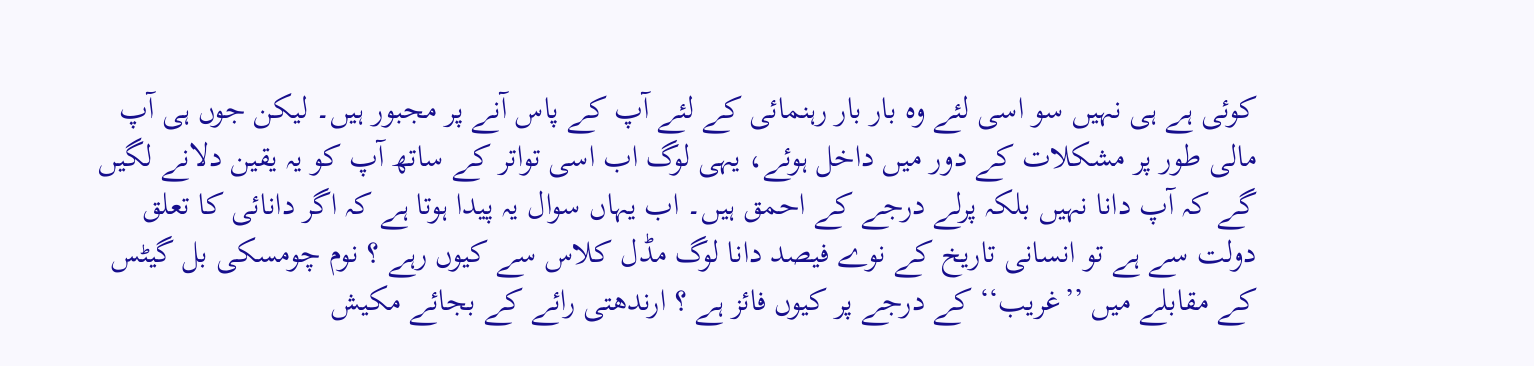کوئی ہے ہی نہیں سو اسی لئے وہ بار بار رہنمائی کے لئے آپ کے پاس آنے پر مجبور ہیں۔ لیکن جوں ہی آپ مالی طور پر مشکلات کے دور میں داخل ہوئے، یہی لوگ اب اسی تواتر کے ساتھ آپ کو یہ یقین دلانے لگیں گے کہ آپ دانا نہیں بلکہ پرلے درجے کے احمق ہیں۔ اب یہاں سوال یہ پیدا ہوتا ہے کہ اگر دانائی کا تعلق دولت سے ہے تو انسانی تاریخ کے نوے فیصد دانا لوگ مڈل کلاس سے کیوں رہے ؟ نوم چومسکی بل گیٹس کے مقابلے میں ’’غریب‘‘ کے درجے پر کیوں فائز ہے ؟ ارندھتی رائے کے بجائے مکیش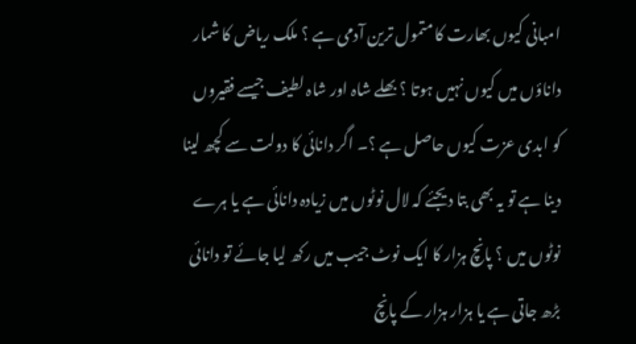امبانی کیوں بھارت کا متمول ترین آدمی ہے ؟ ملک ریاض کا شمار داناؤں میں کیوں نہیں ہوتا ؟ بھلے شاہ اور شاہ لطیف جیسے فقیروں کو ابدی عزت کیوں حاصل ہے ؟۔ اگر دانائی کا دولت سے کچھ لینا دینا ہے تو یہ بھی بتا دیجئے کہ لال نوٹوں میں زیادہ دانائی ہے یا ہرے نوٹوں میں ؟ پانچ ہزار کا ایک نوٹ جیب میں رکھ لیا جائے تو دانائی بڑھ جاتی ہے یا ہزار ہزار کے پانچ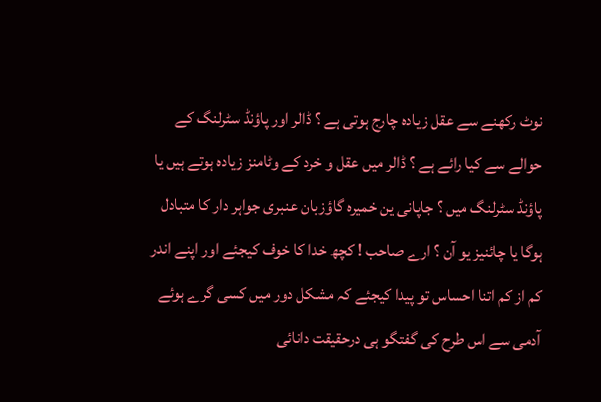نوٹ رکھنے سے عقل زیادہ چارج ہوتی ہے ؟ ڈالر اور پاؤنڈ سٹرلنگ کے حوالے سے کیا رائے ہے ؟ ڈالر میں عقل و خرد کے وٹامنز زیادہ ہوتے ہیں یا پاؤنڈ سٹرلنگ میں ؟ جاپانی ین خمیرہ گاؤزبان عنبری جواہر دار کا متبادل ہوگا یا چائنیز یو آن ؟ ارے صاحب ! کچھ خدا کا خوف کیجئے اور اپنے اندر کم از کم اتنا احساس تو پیدا کیجئے کہ مشکل دور میں کسی گرے ہوئے آدمی سے اس طرح کی گفتگو ہی درحقیقت دانائی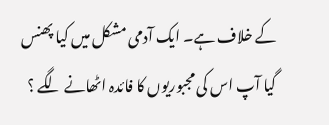کے خلاف ہے۔ ایک آدمی مشکل میں کیا پھنس گیا آپ اس کی مجبوریوں کا فائدہ اٹھانے لگے ؟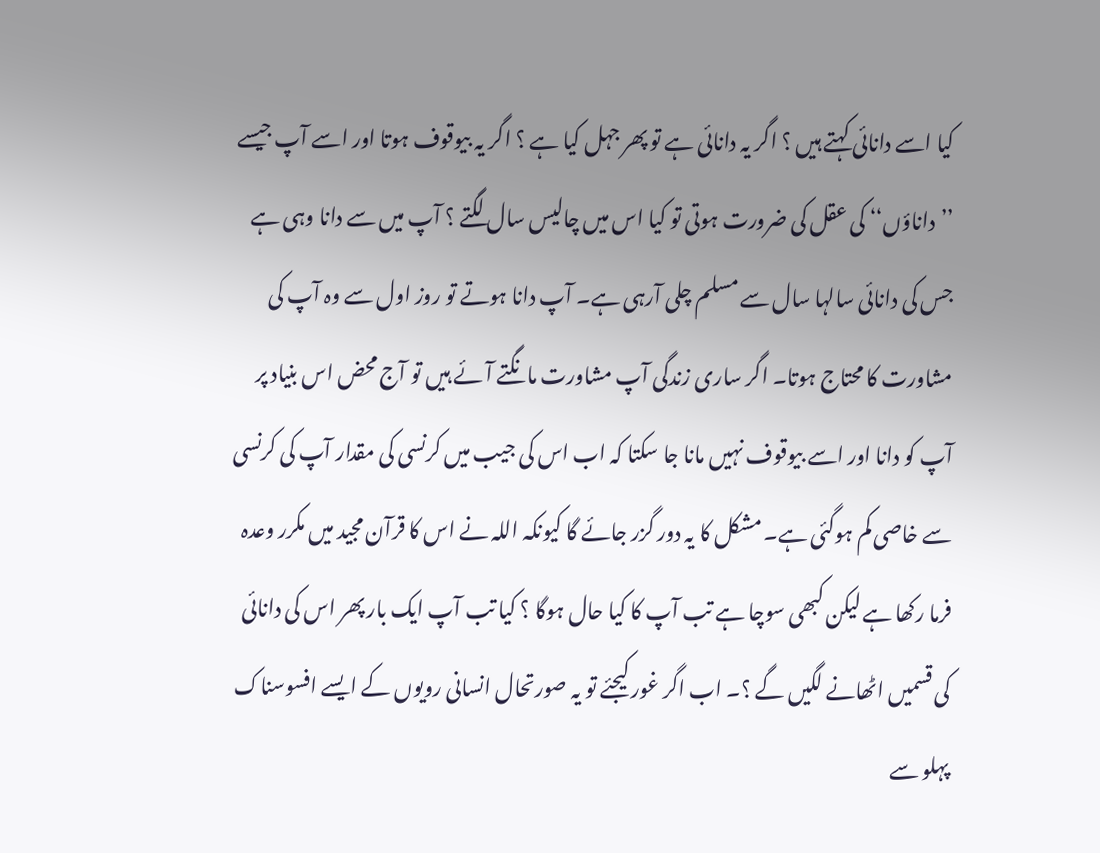کیا اسے دانائی کہتے ہیں ؟ اگر یہ دانائی ہے تو پھر جہل کیا ہے ؟ اگر یہ بیوقوف ہوتا اور اسے آپ جیسے ’’داناؤں‘‘ کی عقل کی ضرورت ہوتی تو کیا اس میں چالیس سال لگتے ؟ آپ میں سے دانا وہی ہے جس کی دانائی سالہا سال سے مسلم چلی آرہی ہے۔ آپ دانا ہوتے تو روز اول سے وہ آپ کی مشاورت کا محتاج ہوتا۔ اگر ساری زندگی آپ مشاورت مانگتے آئے ہیں تو آج محض اس بنیاد پر آپ کو دانا اور اسے بیوقوف نہیں مانا جا سکتا کہ اب اس کی جیب میں کرنسی کی مقدار آپ کی کرنسی سے خاصی کم ہوگئی ہے۔ مشکل کا یہ دور گزر جائے گا کیونکہ اللہ نے اس کا قرآن مجید میں مکرر وعدہ فرما رکھا ہے لیکن کبھی سوچا ہے تب آپ کا کیا حال ہوگا ؟ کیا تب آپ ایک بار پھر اس کی دانائی کی قسمیں اٹھانے لگیں گے ؟۔ اب اگر غور کیجئے تو یہ صورتحال انسانی رویوں کے ایسے افسوسناک پہلو سے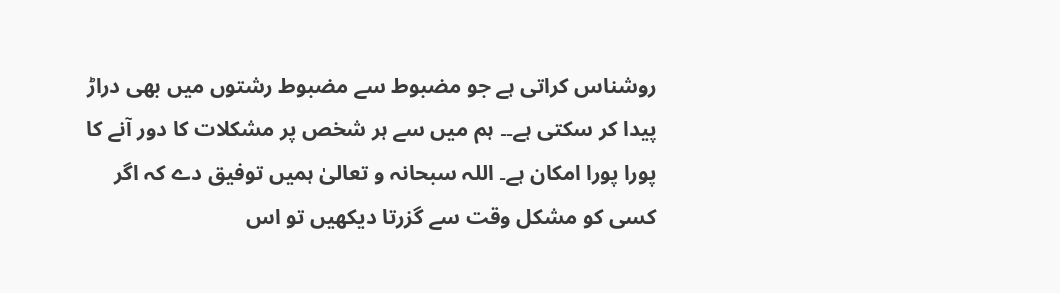روشناس کراتی ہے جو مضبوط سے مضبوط رشتوں میں بھی دراڑ پیدا کر سکتی ہے۔۔ ہم میں سے ہر شخص پر مشکلات کا دور آنے کا پورا پورا امکان ہے۔ اللہ سبحانہ و تعالیٰ ہمیں توفیق دے کہ اگر کسی کو مشکل وقت سے گزرتا دیکھیں تو اس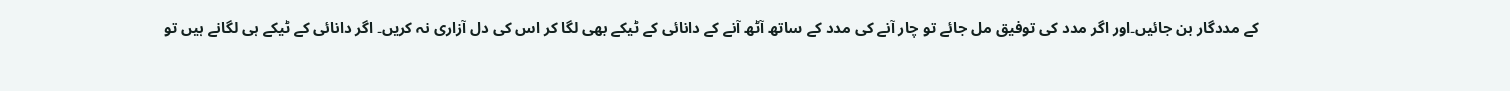کے مددگار بن جائیں۔اور اگر مدد کی توفیق مل جائے تو چار آنے کی مدد کے ساتھ آٹھ آنے کے دانائی کے ٹیکے بھی لگا کر اس کی دل آزاری نہ کریں۔ اگر دانائی کے ٹیکے ہی لگانے ہیں تو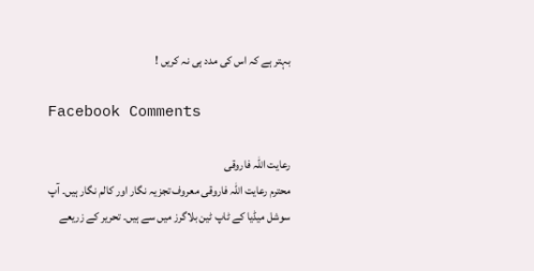بہتر ہے کہ اس کی مدد ہی نہ کریں !

Facebook Comments

رعایت اللہ فاروقی
محترم رعایت اللہ فاروقی معروف تجزیہ نگار اور کالم نگار ہیں۔ آپ سوشل میڈیا کے ٹاپ ٹین بلاگرز میں سے ہیں۔ تحریر کے زریعے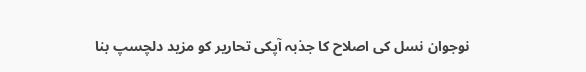نوجوان نسل کی اصلاح کا جذبہ آپکی تحاریر کو مزید دلچسپ بنا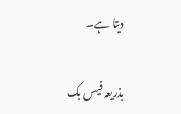دیتا ہے۔

بذریعہ فیس بک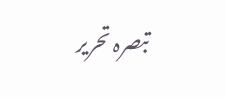تبصرہ تحریر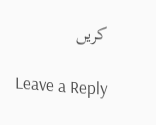کریں

Leave a Reply